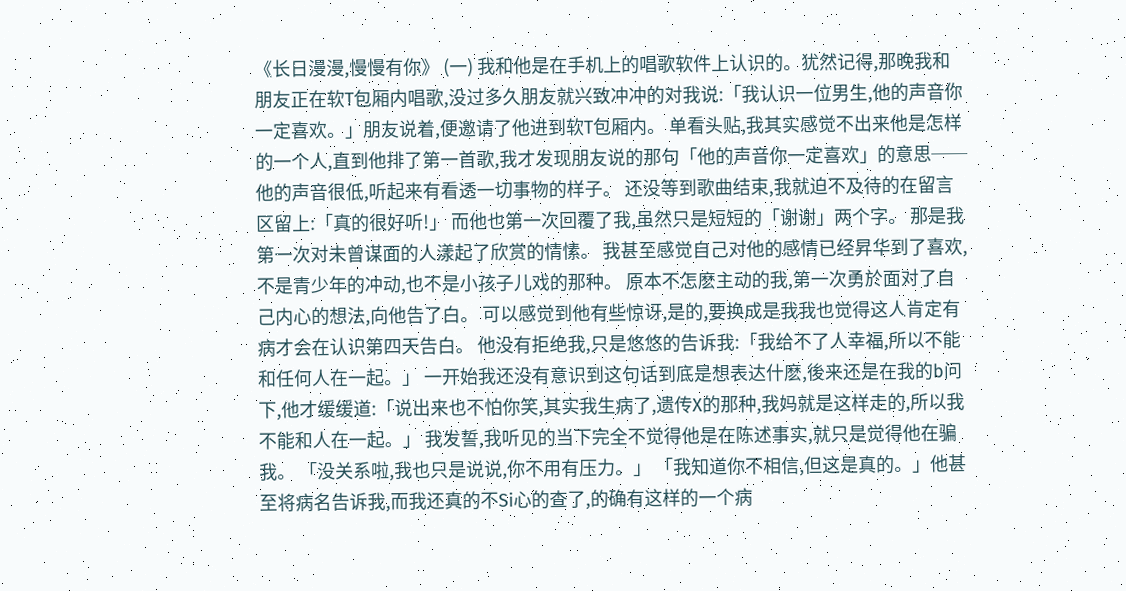《长日漫漫,慢慢有你》 (一) 我和他是在手机上的唱歌软件上认识的。犹然记得,那晚我和朋友正在软T包厢内唱歌,没过多久朋友就兴致冲冲的对我说:「我认识一位男生,他的声音你一定喜欢。」朋友说着,便邀请了他进到软T包厢内。 单看头贴,我其实感觉不出来他是怎样的一个人,直到他排了第一首歌,我才发现朋友说的那句「他的声音你一定喜欢」的意思──他的声音很低,听起来有看透一切事物的样子。 还没等到歌曲结束,我就迫不及待的在留言区留上:「真的很好听!」 而他也第一次回覆了我,虽然只是短短的「谢谢」两个字。 那是我第一次对未曾谋面的人漾起了欣赏的情愫。 我甚至感觉自己对他的感情已经昇华到了喜欢,不是青少年的冲动,也不是小孩子儿戏的那种。 原本不怎麽主动的我,第一次勇於面对了自己内心的想法,向他告了白。 可以感觉到他有些惊讶,是的,要换成是我我也觉得这人肯定有病才会在认识第四天告白。 他没有拒绝我,只是悠悠的告诉我:「我给不了人幸福,所以不能和任何人在一起。」 一开始我还没有意识到这句话到底是想表达什麽,後来还是在我的b问下,他才缓缓道:「说出来也不怕你笑,其实我生病了,遗传X的那种,我妈就是这样走的,所以我不能和人在一起。」 我发誓,我听见的当下完全不觉得他是在陈述事实,就只是觉得他在骗我。 「没关系啦,我也只是说说,你不用有压力。」 「我知道你不相信,但这是真的。」他甚至将病名告诉我,而我还真的不Si心的查了,的确有这样的一个病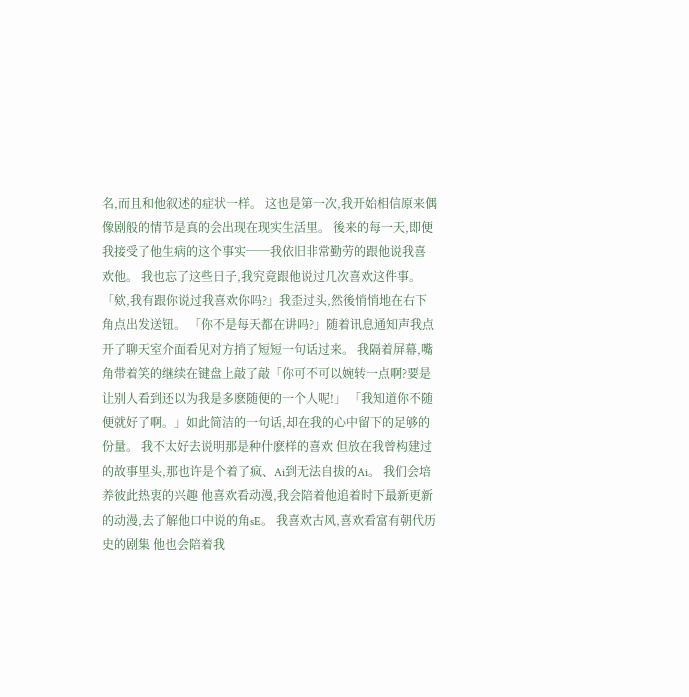名,而且和他叙述的症状一样。 这也是第一次,我开始相信原来偶像剧般的情节是真的会出现在现实生活里。 後来的每一天,即便我接受了他生病的这个事实──我依旧非常勤劳的跟他说我喜欢他。 我也忘了这些日子,我究竟跟他说过几次喜欢这件事。 「欸,我有跟你说过我喜欢你吗?」我歪过头,然後悄悄地在右下角点出发送钮。 「你不是每天都在讲吗?」随着讯息通知声我点开了聊天室介面看见对方捎了短短一句话过来。 我隔着屏幕,嘴角带着笑的继续在键盘上敲了敲「你可不可以婉转一点啊?要是让别人看到还以为我是多麽随便的一个人呢!」 「我知道你不随便就好了啊。」如此简洁的一句话,却在我的心中留下的足够的份量。 我不太好去说明那是种什麽样的喜欢 但放在我曾构建过的故事里头,那也许是个着了疯、Ai到无法自拔的Ai。 我们会培养彼此热衷的兴趣 他喜欢看动漫,我会陪着他追着时下最新更新的动漫,去了解他口中说的角sE。 我喜欢古风,喜欢看富有朝代历史的剧集 他也会陪着我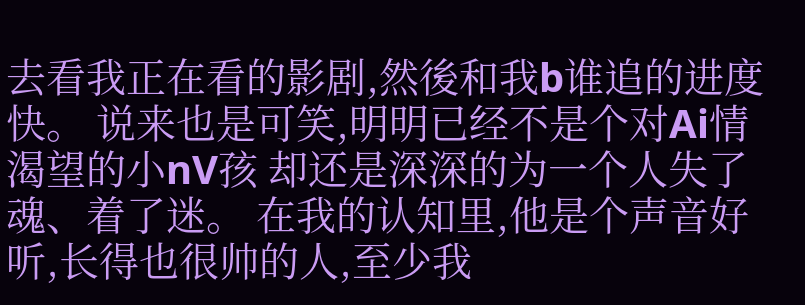去看我正在看的影剧,然後和我b谁追的进度快。 说来也是可笑,明明已经不是个对Ai情渴望的小nV孩 却还是深深的为一个人失了魂、着了迷。 在我的认知里,他是个声音好听,长得也很帅的人,至少我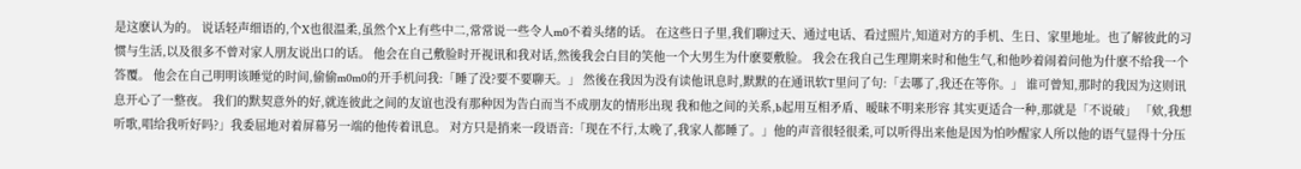是这麽认为的。 说话轻声细语的,个X也很温柔,虽然个X上有些中二,常常说一些令人m0不着头绪的话。 在这些日子里,我们聊过天、通过电话、看过照片,知道对方的手机、生日、家里地址。也了解彼此的习惯与生活,以及很多不曾对家人朋友说出口的话。 他会在自己敷脸时开视讯和我对话,然後我会白目的笑他一个大男生为什麽要敷脸。 我会在我自己生理期来时和他生气,和他吵着闹着问他为什麽不给我一个答覆。 他会在自己明明该睡觉的时间,偷偷m0m0的开手机问我:「睡了没?要不要聊天。」 然後在我因为没有读他讯息时,默默的在通讯软T里问了句:「去哪了,我还在等你。」 谁可曾知,那时的我因为这则讯息开心了一整夜。 我们的默契意外的好,就连彼此之间的友谊也没有那种因为告白而当不成朋友的情形出现 我和他之间的关系,b起用互相矛盾、暧昧不明来形容 其实更适合一种,那就是「不说破」 「欸,我想听歌,唱给我听好吗?」我委屈地对着屏幕另一端的他传着讯息。 对方只是捎来一段语音:「现在不行,太晚了,我家人都睡了。」他的声音很轻很柔,可以听得出来他是因为怕吵醒家人所以他的语气显得十分压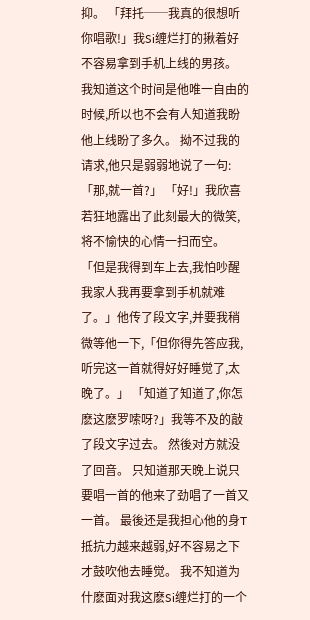抑。 「拜托──我真的很想听你唱歌!」我Si缠烂打的揪着好不容易拿到手机上线的男孩。 我知道这个时间是他唯一自由的时候,所以也不会有人知道我盼他上线盼了多久。 拗不过我的请求,他只是弱弱地说了一句:「那,就一首?」 「好!」我欣喜若狂地露出了此刻最大的微笑,将不愉快的心情一扫而空。 「但是我得到车上去,我怕吵醒我家人我再要拿到手机就难了。」他传了段文字,并要我稍微等他一下,「但你得先答应我,听完这一首就得好好睡觉了,太晚了。」 「知道了知道了,你怎麽这麽罗嗦呀?」我等不及的敲了段文字过去。 然後对方就没了回音。 只知道那天晚上说只要唱一首的他来了劲唱了一首又一首。 最後还是我担心他的身T抵抗力越来越弱,好不容易之下才鼓吹他去睡觉。 我不知道为什麽面对我这麽Si缠烂打的一个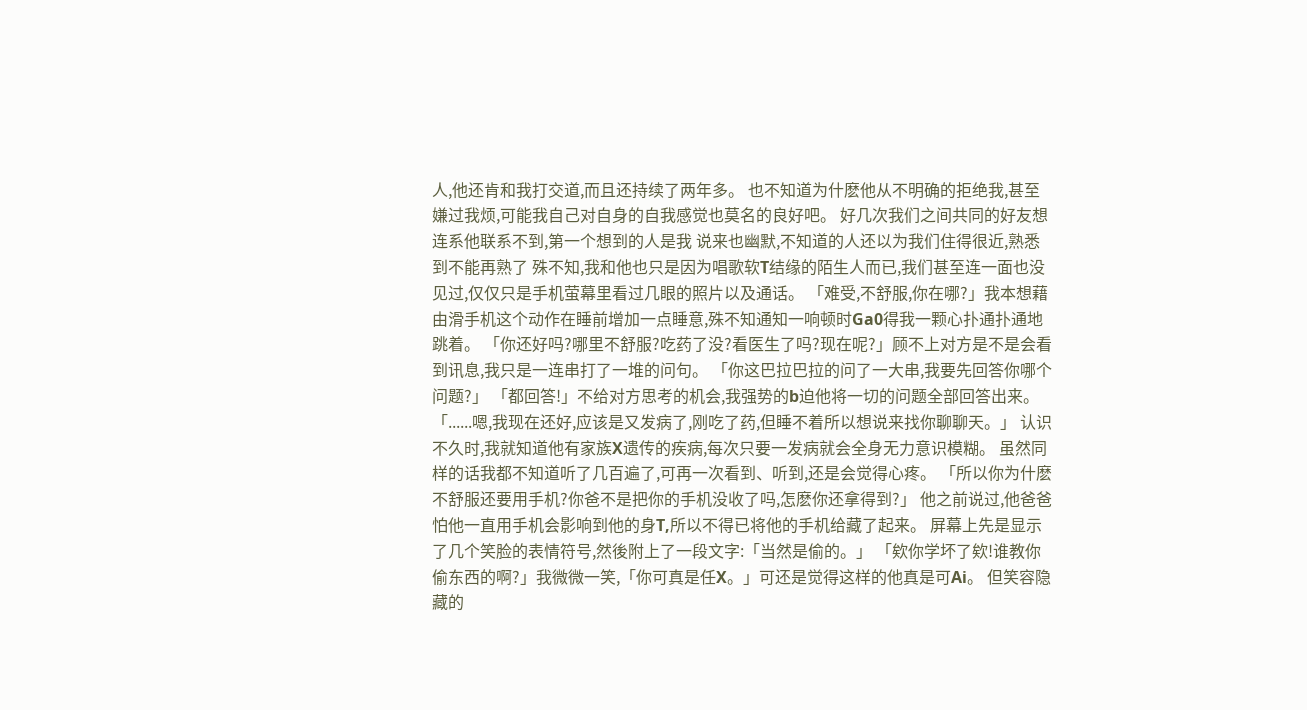人,他还肯和我打交道,而且还持续了两年多。 也不知道为什麽他从不明确的拒绝我,甚至嫌过我烦,可能我自己对自身的自我感觉也莫名的良好吧。 好几次我们之间共同的好友想连系他联系不到,第一个想到的人是我 说来也幽默,不知道的人还以为我们住得很近,熟悉到不能再熟了 殊不知,我和他也只是因为唱歌软T结缘的陌生人而已,我们甚至连一面也没见过,仅仅只是手机萤幕里看过几眼的照片以及通话。 「难受,不舒服,你在哪?」我本想藉由滑手机这个动作在睡前增加一点睡意,殊不知通知一响顿时Ga0得我一颗心扑通扑通地跳着。 「你还好吗?哪里不舒服?吃药了没?看医生了吗?现在呢?」顾不上对方是不是会看到讯息,我只是一连串打了一堆的问句。 「你这巴拉巴拉的问了一大串,我要先回答你哪个问题?」 「都回答!」不给对方思考的机会,我强势的b迫他将一切的问题全部回答出来。 「......嗯,我现在还好,应该是又发病了,刚吃了药,但睡不着所以想说来找你聊聊天。」 认识不久时,我就知道他有家族X遗传的疾病,每次只要一发病就会全身无力意识模糊。 虽然同样的话我都不知道听了几百遍了,可再一次看到、听到,还是会觉得心疼。 「所以你为什麽不舒服还要用手机?你爸不是把你的手机没收了吗,怎麽你还拿得到?」 他之前说过,他爸爸怕他一直用手机会影响到他的身T,所以不得已将他的手机给藏了起来。 屏幕上先是显示了几个笑脸的表情符号,然後附上了一段文字:「当然是偷的。」 「欸你学坏了欸!谁教你偷东西的啊?」我微微一笑,「你可真是任X。」可还是觉得这样的他真是可Ai。 但笑容隐藏的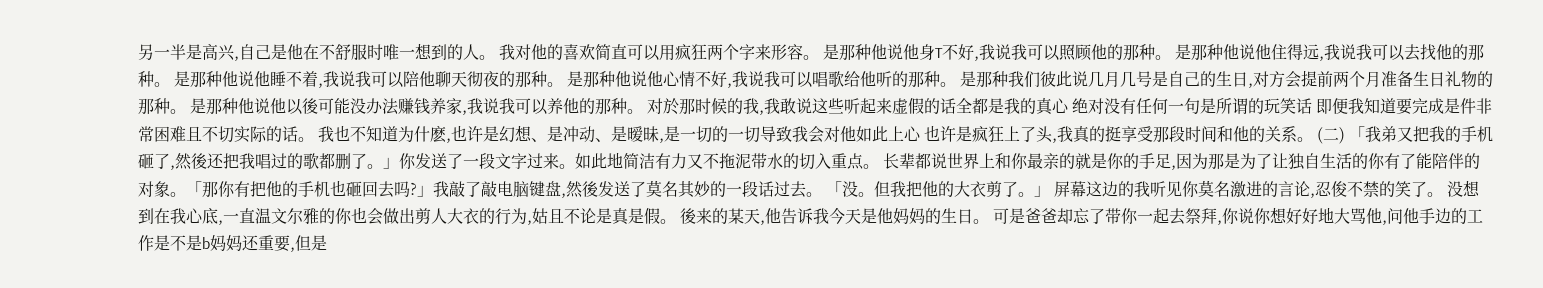另一半是高兴,自己是他在不舒服时唯一想到的人。 我对他的喜欢简直可以用疯狂两个字来形容。 是那种他说他身T不好,我说我可以照顾他的那种。 是那种他说他住得远,我说我可以去找他的那种。 是那种他说他睡不着,我说我可以陪他聊天彻夜的那种。 是那种他说他心情不好,我说我可以唱歌给他听的那种。 是那种我们彼此说几月几号是自己的生日,对方会提前两个月准备生日礼物的那种。 是那种他说他以後可能没办法赚钱养家,我说我可以养他的那种。 对於那时候的我,我敢说这些听起来虚假的话全都是我的真心 绝对没有任何一句是所谓的玩笑话 即便我知道要完成是件非常困难且不切实际的话。 我也不知道为什麽,也许是幻想、是冲动、是暧昧,是一切的一切导致我会对他如此上心 也许是疯狂上了头,我真的挺享受那段时间和他的关系。 (二) 「我弟又把我的手机砸了,然後还把我唱过的歌都删了。」你发送了一段文字过来。如此地简洁有力又不拖泥带水的切入重点。 长辈都说世界上和你最亲的就是你的手足,因为那是为了让独自生活的你有了能陪伴的对象。「那你有把他的手机也砸回去吗?」我敲了敲电脑键盘,然後发送了莫名其妙的一段话过去。 「没。但我把他的大衣剪了。」 屏幕这边的我听见你莫名激进的言论,忍俊不禁的笑了。 没想到在我心底,一直温文尔雅的你也会做出剪人大衣的行为,姑且不论是真是假。 後来的某天,他告诉我今天是他妈妈的生日。 可是爸爸却忘了带你一起去祭拜,你说你想好好地大骂他,问他手边的工作是不是b妈妈还重要,但是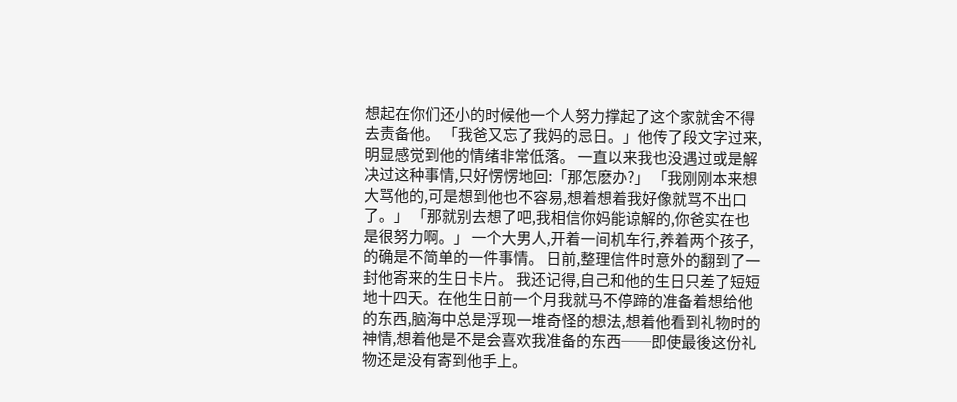想起在你们还小的时候他一个人努力撑起了这个家就舍不得去责备他。 「我爸又忘了我妈的忌日。」他传了段文字过来,明显感觉到他的情绪非常低落。 一直以来我也没遇过或是解决过这种事情,只好愣愣地回:「那怎麽办?」 「我刚刚本来想大骂他的,可是想到他也不容易,想着想着我好像就骂不出口了。」 「那就别去想了吧,我相信你妈能谅解的,你爸实在也是很努力啊。」 一个大男人,开着一间机车行,养着两个孩子,的确是不简单的一件事情。 日前,整理信件时意外的翻到了一封他寄来的生日卡片。 我还记得,自己和他的生日只差了短短地十四天。在他生日前一个月我就马不停蹄的准备着想给他的东西,脑海中总是浮现一堆奇怪的想法,想着他看到礼物时的神情,想着他是不是会喜欢我准备的东西──即使最後这份礼物还是没有寄到他手上。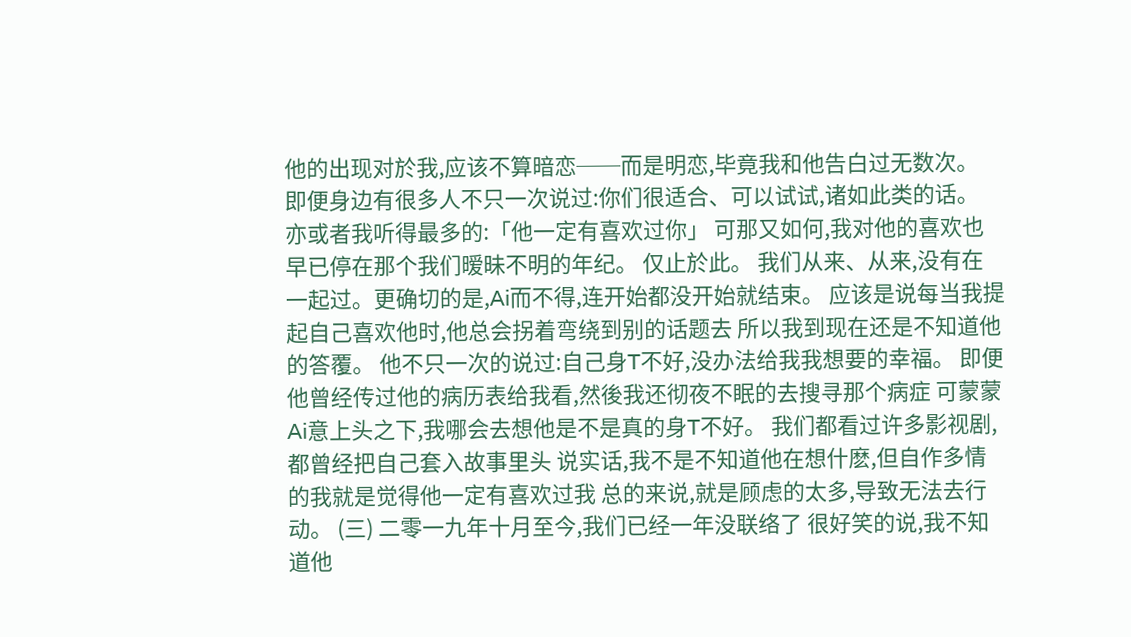他的出现对於我,应该不算暗恋──而是明恋,毕竟我和他告白过无数次。 即便身边有很多人不只一次说过:你们很适合、可以试试,诸如此类的话。 亦或者我听得最多的:「他一定有喜欢过你」 可那又如何,我对他的喜欢也早已停在那个我们暧昧不明的年纪。 仅止於此。 我们从来、从来,没有在一起过。更确切的是,Ai而不得,连开始都没开始就结束。 应该是说每当我提起自己喜欢他时,他总会拐着弯绕到别的话题去 所以我到现在还是不知道他的答覆。 他不只一次的说过:自己身T不好,没办法给我我想要的幸福。 即便他曾经传过他的病历表给我看,然後我还彻夜不眠的去搜寻那个病症 可蒙蒙Ai意上头之下,我哪会去想他是不是真的身T不好。 我们都看过许多影视剧,都曾经把自己套入故事里头 说实话,我不是不知道他在想什麽,但自作多情的我就是觉得他一定有喜欢过我 总的来说,就是顾虑的太多,导致无法去行动。 (三) 二零一九年十月至今,我们已经一年没联络了 很好笑的说,我不知道他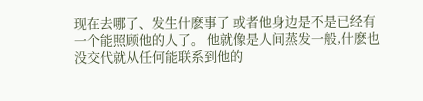现在去哪了、发生什麽事了 或者他身边是不是已经有一个能照顾他的人了。 他就像是人间蒸发一般,什麽也没交代就从任何能联系到他的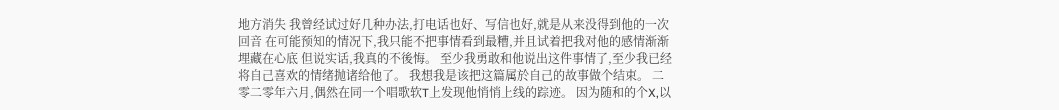地方消失 我曾经试过好几种办法,打电话也好、写信也好,就是从来没得到他的一次回音 在可能预知的情况下,我只能不把事情看到最糟,并且试着把我对他的感情渐渐埋藏在心底 但说实话,我真的不後悔。 至少我勇敢和他说出这件事情了,至少我已经将自己喜欢的情绪抛诸给他了。 我想我是该把这篇属於自己的故事做个结束。 二零二零年六月,偶然在同一个唱歌软T上发现他悄悄上线的踪迹。 因为随和的个X,以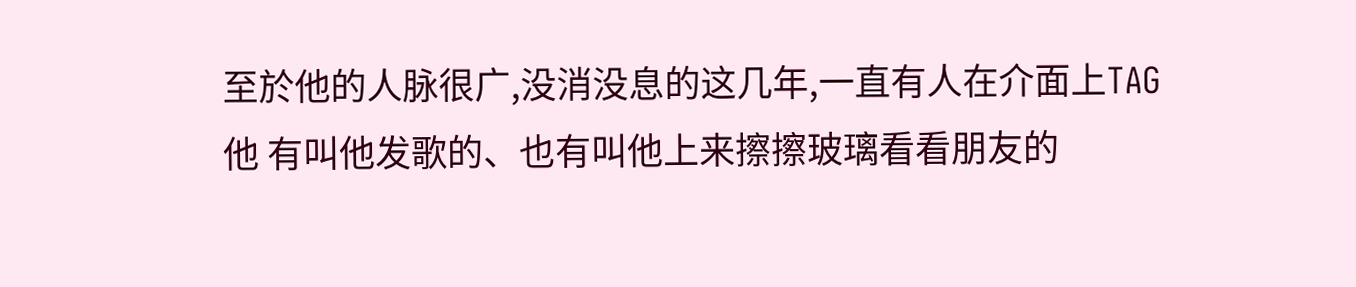至於他的人脉很广,没消没息的这几年,一直有人在介面上TAG他 有叫他发歌的、也有叫他上来擦擦玻璃看看朋友的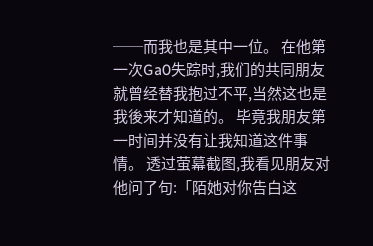──而我也是其中一位。 在他第一次Ga0失踪时,我们的共同朋友就曾经替我抱过不平,当然这也是我後来才知道的。 毕竟我朋友第一时间并没有让我知道这件事情。 透过萤幕截图,我看见朋友对他问了句:「陌她对你告白这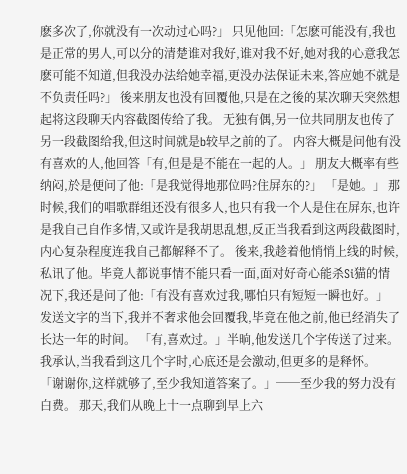麽多次了,你就没有一次动过心吗?」 只见他回:「怎麽可能没有,我也是正常的男人,可以分的清楚谁对我好,谁对我不好,她对我的心意我怎麽可能不知道,但我没办法给她幸福,更没办法保证未来,答应她不就是不负责任吗?」 後来朋友也没有回覆他,只是在之後的某次聊天突然想起将这段聊天内容截图传给了我。 无独有偶,另一位共同朋友也传了另一段截图给我,但这时间就是b较早之前的了。 内容大概是问他有没有喜欢的人,他回答「有,但是是不能在一起的人。」 朋友大概率有些纳闷,於是便问了他:「是我觉得地那位吗?住屏东的?」 「是她。」 那时候,我们的唱歌群组还没有很多人,也只有我一个人是住在屏东,也许是我自己自作多情,又或许是我胡思乱想,反正当我看到这两段截图时,内心复杂程度连我自己都解释不了。 後来,我趁着他悄悄上线的时候,私讯了他。毕竟人都说事情不能只看一面,面对好奇心能杀Si猫的情况下,我还是问了他:「有没有喜欢过我,哪怕只有短短一瞬也好。」 发送文字的当下,我并不奢求他会回覆我,毕竟在他之前,他已经消失了长达一年的时间。 「有,喜欢过。」半晌,他发送几个字传送了过来。 我承认,当我看到这几个字时,心底还是会激动,但更多的是释怀。 「谢谢你,这样就够了,至少我知道答案了。」──至少我的努力没有白费。 那天,我们从晚上十一点聊到早上六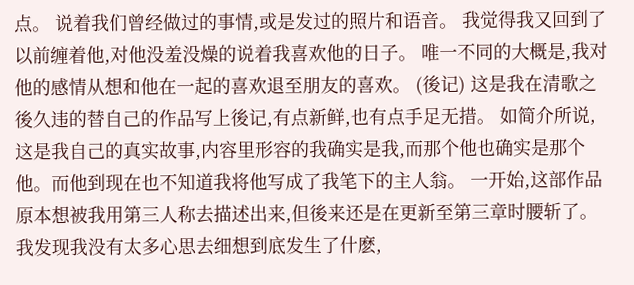点。 说着我们曾经做过的事情,或是发过的照片和语音。 我觉得我又回到了以前缠着他,对他没羞没燥的说着我喜欢他的日子。 唯一不同的大概是,我对他的感情从想和他在一起的喜欢退至朋友的喜欢。 (後记) 这是我在清歌之後久违的替自己的作品写上後记,有点新鲜,也有点手足无措。 如简介所说,这是我自己的真实故事,内容里形容的我确实是我,而那个他也确实是那个他。而他到现在也不知道我将他写成了我笔下的主人翁。 一开始,这部作品原本想被我用第三人称去描述出来,但後来还是在更新至第三章时腰斩了。 我发现我没有太多心思去细想到底发生了什麽,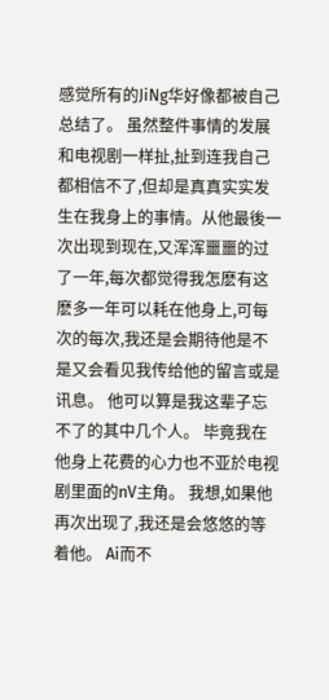感觉所有的JiNg华好像都被自己总结了。 虽然整件事情的发展和电视剧一样扯,扯到连我自己都相信不了,但却是真真实实发生在我身上的事情。从他最後一次出现到现在,又浑浑噩噩的过了一年,每次都觉得我怎麽有这麽多一年可以耗在他身上,可每次的每次,我还是会期待他是不是又会看见我传给他的留言或是讯息。 他可以算是我这辈子忘不了的其中几个人。 毕竟我在他身上花费的心力也不亚於电视剧里面的nV主角。 我想,如果他再次出现了,我还是会悠悠的等着他。 Ai而不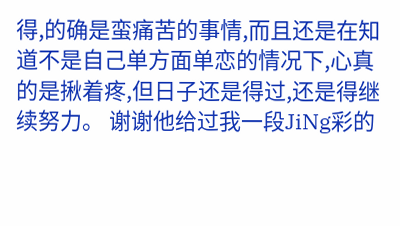得,的确是蛮痛苦的事情,而且还是在知道不是自己单方面单恋的情况下,心真的是揪着疼,但日子还是得过,还是得继续努力。 谢谢他给过我一段JiNg彩的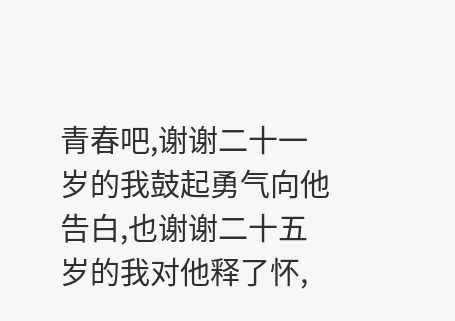青春吧,谢谢二十一岁的我鼓起勇气向他告白,也谢谢二十五岁的我对他释了怀,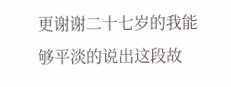更谢谢二十七岁的我能够平淡的说出这段故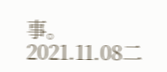事。 2021.11.08二